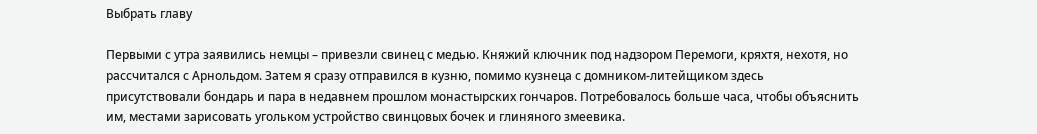Выбрать главу

Первыми с утра заявились немцы – привезли свинец с медью. Княжий ключник под надзором Перемоги, кряхтя, нехотя, но рассчитался с Арнольдом. Затем я сразу отправился в кузню, помимо кузнеца с домником-литейщиком здесь присутствовали бондарь и пара в недавнем прошлом монастырских гончаров. Потребовалось больше часа, чтобы объяснить им, местами зарисовать угольком устройство свинцовых бочек и глиняного змеевика.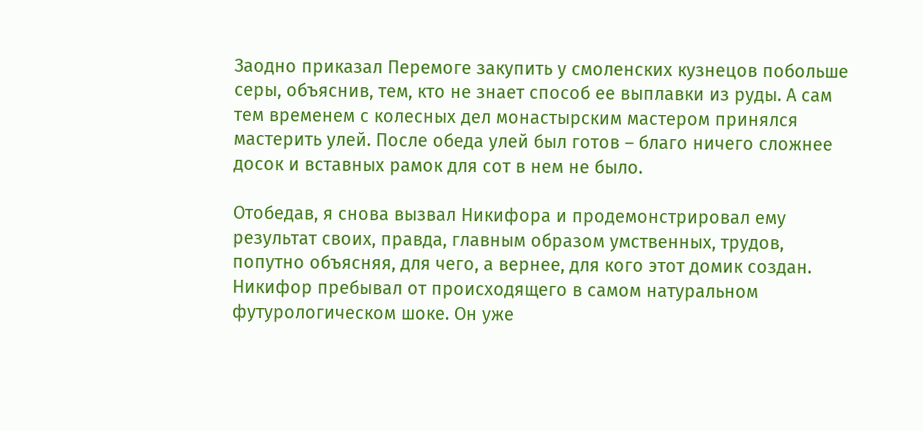Заодно приказал Перемоге закупить у смоленских кузнецов побольше серы, объяснив, тем, кто не знает способ ее выплавки из руды. А сам тем временем с колесных дел монастырским мастером принялся мастерить улей. После обеда улей был готов – благо ничего сложнее досок и вставных рамок для сот в нем не было.

Отобедав, я снова вызвал Никифора и продемонстрировал ему результат своих, правда, главным образом умственных, трудов, попутно объясняя, для чего, а вернее, для кого этот домик создан. Никифор пребывал от происходящего в самом натуральном футурологическом шоке. Он уже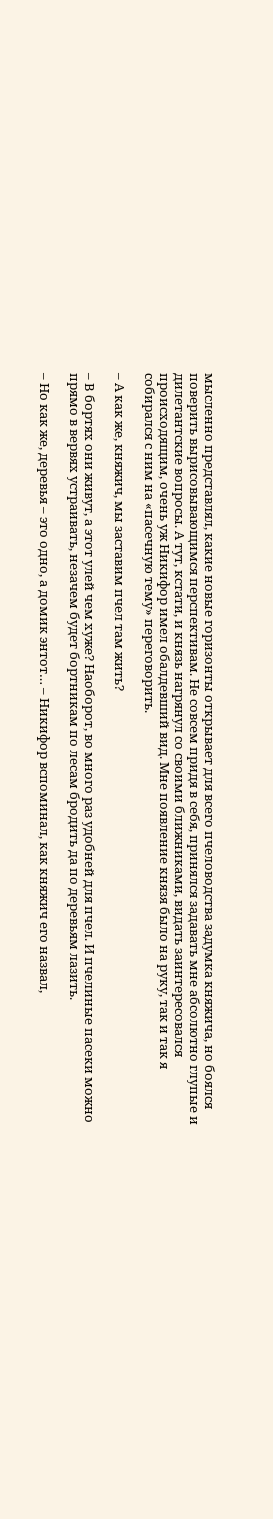мысленно представлял, какие новые горизонты открывает для всего пчеловодства задумка княжича, но боялся поверить вырисовывающимся перспективам. Не совсем придя в себя, принялся задавать мне абсолютно глупые и дилетантские вопросы. А тут, кстати, и князь нагрянул со своими ближниками, видать заинтересовался происходящим, очень уж Никифор имел обалдевший вид. Мне появление князя было на руку, так и так я собирался с ним на «пасечную тему» переговорить.

– А как же, княжич, мы заставим пчел там жить?

– В бортях они живут, а этот улей чем хуже? Наоборот, во много раз удобней для пчел. И пчелиные пасеки можно прямо в вервях устраивать, незачем будет бортникам по лесам бродить да по деревьям лазить.

– Но как же, деревья – это одно, а домик энтот… – Никифор вспоминал, как княжич его назвал,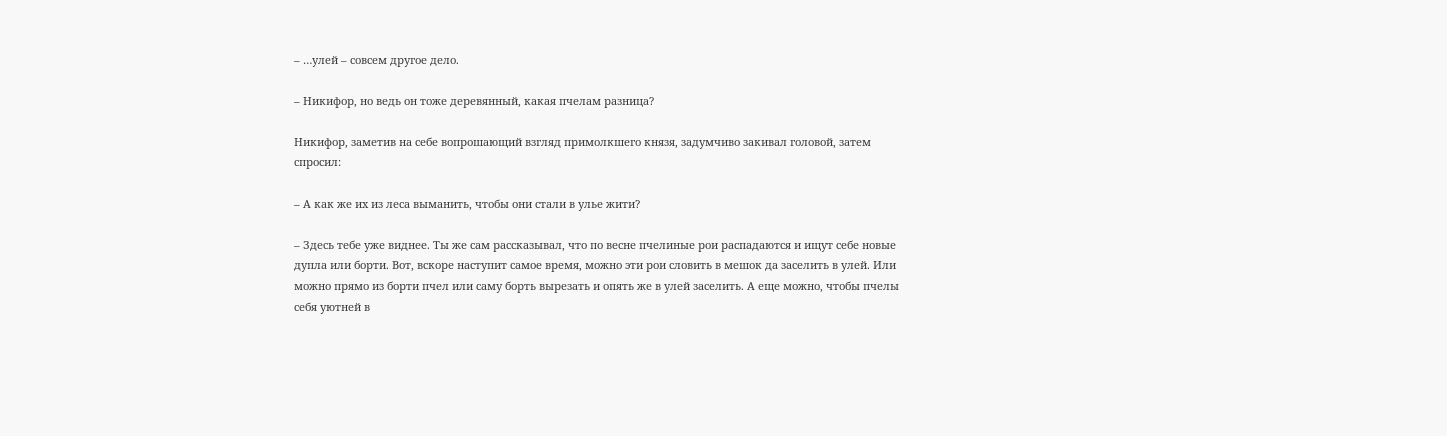– …улей – совсем другое дело.

– Никифор, но ведь он тоже деревянный, какая пчелам разница?

Никифор, заметив на себе вопрошающий взгляд примолкшего князя, задумчиво закивал головой, затем спросил:

– А как же их из леса выманить, чтобы они стали в улье жити?

– Здесь тебе уже виднее. Ты же сам рассказывал, что по весне пчелиные рои распадаются и ищут себе новые дупла или борти. Вот, вскоре наступит самое время, можно эти рои словить в мешок да заселить в улей. Или можно прямо из борти пчел или саму борть вырезать и опять же в улей заселить. А еще можно, чтобы пчелы себя уютней в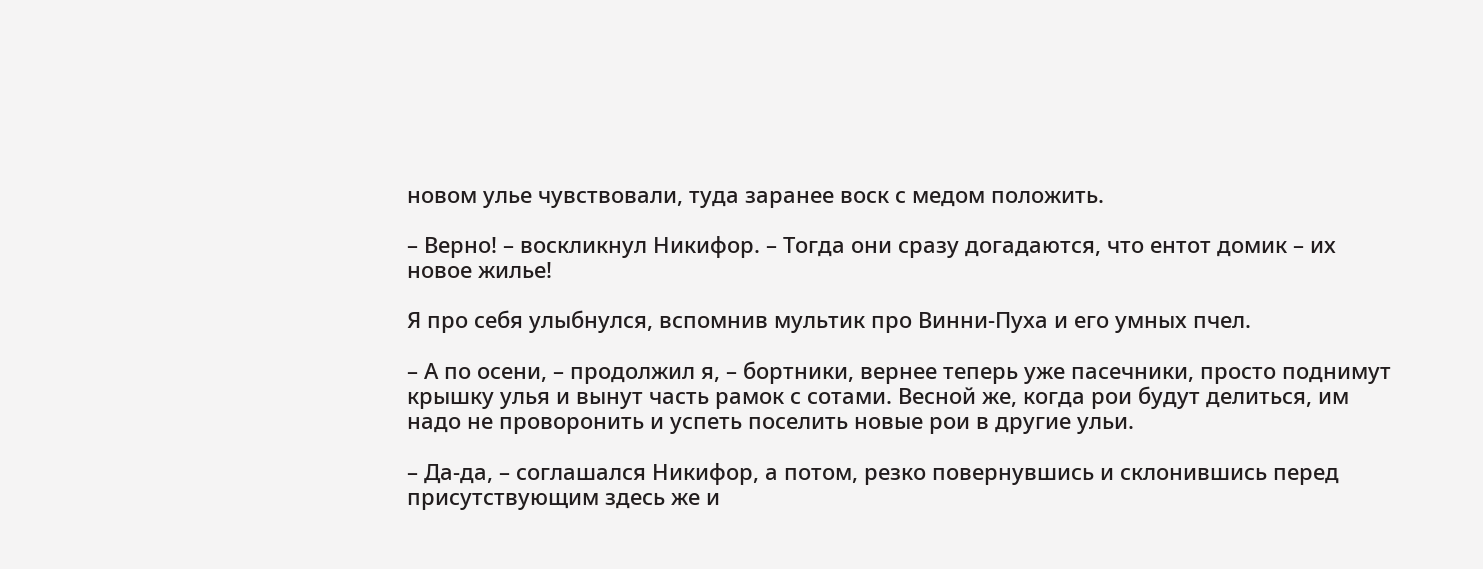новом улье чувствовали, туда заранее воск с медом положить.

– Верно! – воскликнул Никифор. – Тогда они сразу догадаются, что ентот домик – их новое жилье!

Я про себя улыбнулся, вспомнив мультик про Винни-Пуха и его умных пчел.

– А по осени, – продолжил я, – бортники, вернее теперь уже пасечники, просто поднимут крышку улья и вынут часть рамок с сотами. Весной же, когда рои будут делиться, им надо не проворонить и успеть поселить новые рои в другие ульи.

– Да-да, – соглашался Никифор, а потом, резко повернувшись и склонившись перед присутствующим здесь же и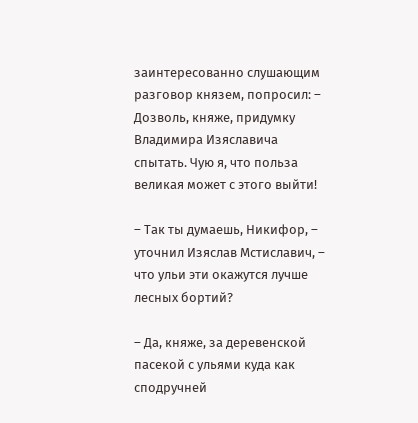заинтересованно слушающим разговор князем, попросил: – Дозволь, княже, придумку Владимира Изяславича спытать. Чую я, что польза великая может с этого выйти!

– Так ты думаешь, Никифор, – уточнил Изяслав Мстиславич, – что ульи эти окажутся лучше лесных бортий?

– Да, княже, за деревенской пасекой с ульями куда как сподручней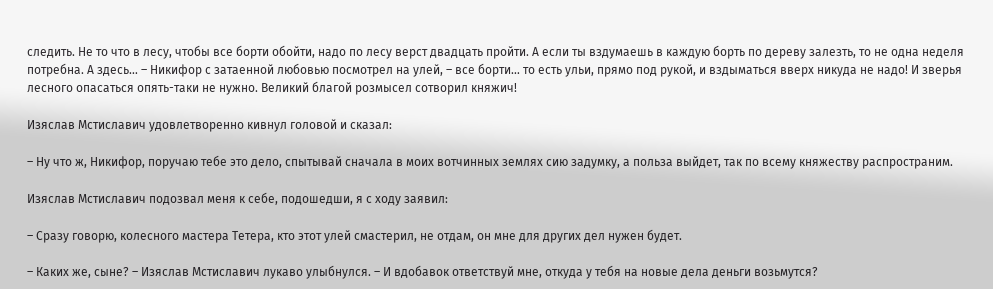следить. Не то что в лесу, чтобы все борти обойти, надо по лесу верст двадцать пройти. А если ты вздумаешь в каждую борть по дереву залезть, то не одна неделя потребна. А здесь… – Никифор с затаенной любовью посмотрел на улей, – все борти… то есть ульи, прямо под рукой, и вздыматься вверх никуда не надо! И зверья лесного опасаться опять-таки не нужно. Великий благой розмысел сотворил княжич!

Изяслав Мстиславич удовлетворенно кивнул головой и сказал:

– Ну что ж, Никифор, поручаю тебе это дело, спытывай сначала в моих вотчинных землях сию задумку, а польза выйдет, так по всему княжеству распространим.

Изяслав Мстиславич подозвал меня к себе, подошедши, я с ходу заявил:

– Сразу говорю, колесного мастера Тетера, кто этот улей смастерил, не отдам, он мне для других дел нужен будет.

– Каких же, сыне? – Изяслав Мстиславич лукаво улыбнулся. – И вдобавок ответствуй мне, откуда у тебя на новые дела деньги возьмутся?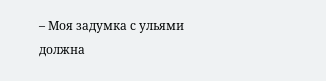– Моя задумка с ульями должна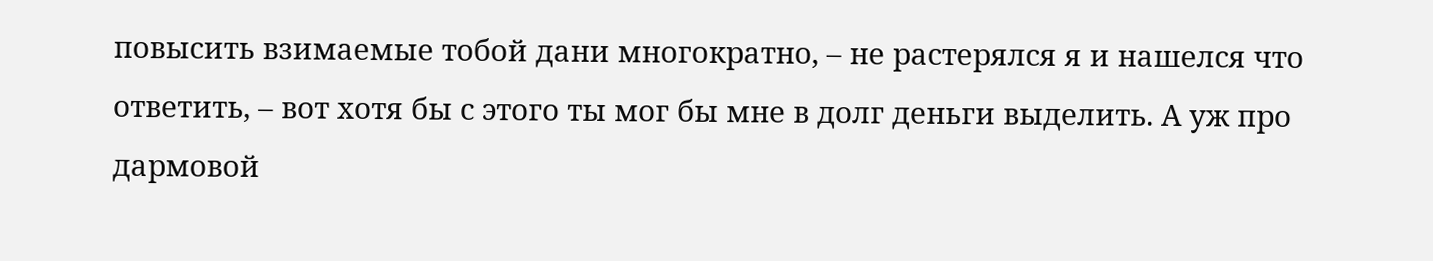повысить взимаемые тобой дани многократно, – не растерялся я и нашелся что ответить, – вот хотя бы с этого ты мог бы мне в долг деньги выделить. А уж про дармовой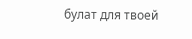булат для твоей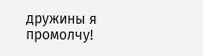дружины я промолчу!